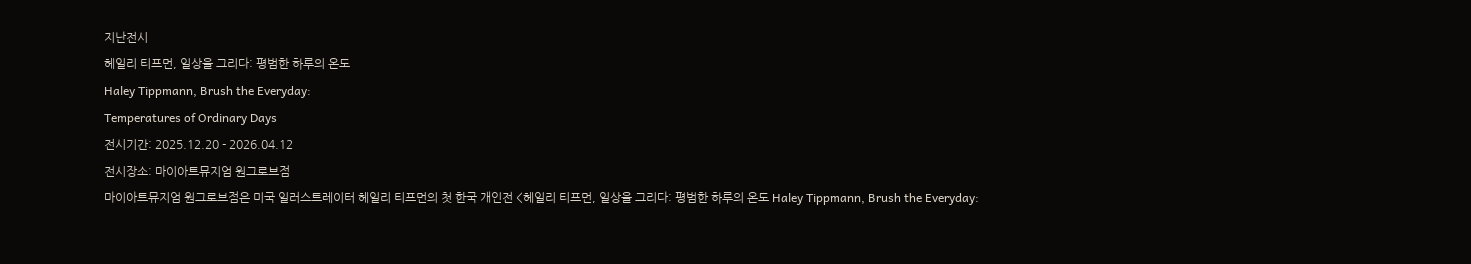지난전시
헤일리 티프먼, 일상을 그리다: 평범한 하루의 온도
Haley Tippmann, Brush the Everyday:
Temperatures of Ordinary Days
전시기간: 2025.12.20 - 2026.04.12
전시장소: 마이아트뮤지엄 원그로브점
마이아트뮤지엄 원그로브점은 미국 일러스트레이터 헤일리 티프먼의 첫 한국 개인전 <헤일리 티프먼, 일상을 그리다: 평범한 하루의 온도 Haley Tippmann, Brush the Everyday: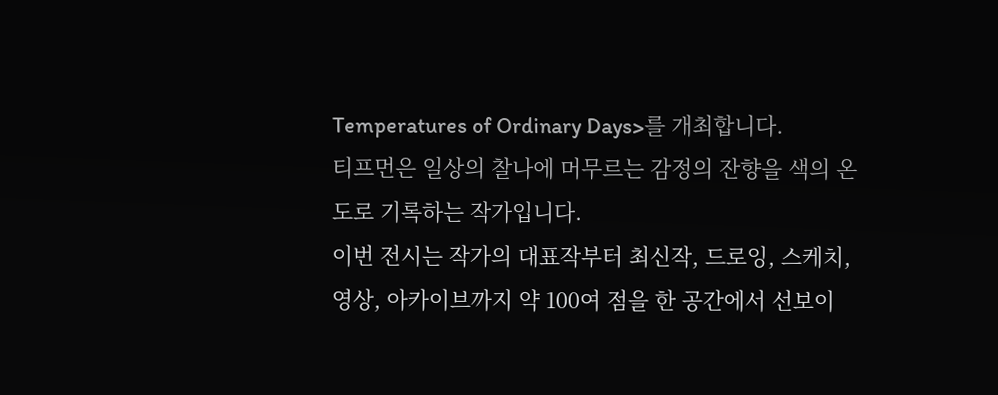Temperatures of Ordinary Days>를 개최합니다.
티프먼은 일상의 찰나에 머무르는 감정의 잔향을 색의 온도로 기록하는 작가입니다.
이번 전시는 작가의 대표작부터 최신작, 드로잉, 스케치, 영상, 아카이브까지 약 100여 점을 한 공간에서 선보이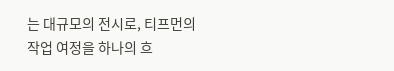는 대규모의 전시로, 티프먼의 작업 여정을 하나의 흐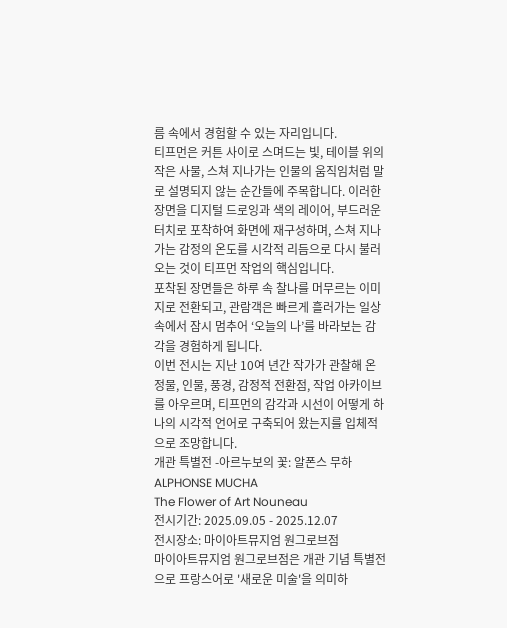름 속에서 경험할 수 있는 자리입니다.
티프먼은 커튼 사이로 스며드는 빛, 테이블 위의 작은 사물, 스쳐 지나가는 인물의 움직임처럼 말로 설명되지 않는 순간들에 주목합니다. 이러한 장면을 디지털 드로잉과 색의 레이어, 부드러운 터치로 포착하여 화면에 재구성하며, 스쳐 지나가는 감정의 온도를 시각적 리듬으로 다시 불러오는 것이 티프먼 작업의 핵심입니다.
포착된 장면들은 하루 속 찰나를 머무르는 이미지로 전환되고, 관람객은 빠르게 흘러가는 일상 속에서 잠시 멈추어 ‘오늘의 나’를 바라보는 감각을 경험하게 됩니다.
이번 전시는 지난 10여 년간 작가가 관찰해 온 정물, 인물, 풍경, 감정적 전환점, 작업 아카이브를 아우르며, 티프먼의 감각과 시선이 어떻게 하나의 시각적 언어로 구축되어 왔는지를 입체적으로 조망합니다.
개관 특별전 -아르누보의 꽃: 알폰스 무하
ALPHONSE MUCHA
The Flower of Art Nouneau
전시기간: 2025.09.05 - 2025.12.07
전시장소: 마이아트뮤지엄 원그로브점
마이아트뮤지엄 원그로브점은 개관 기념 특별전으로 프랑스어로 '새로운 미술'을 의미하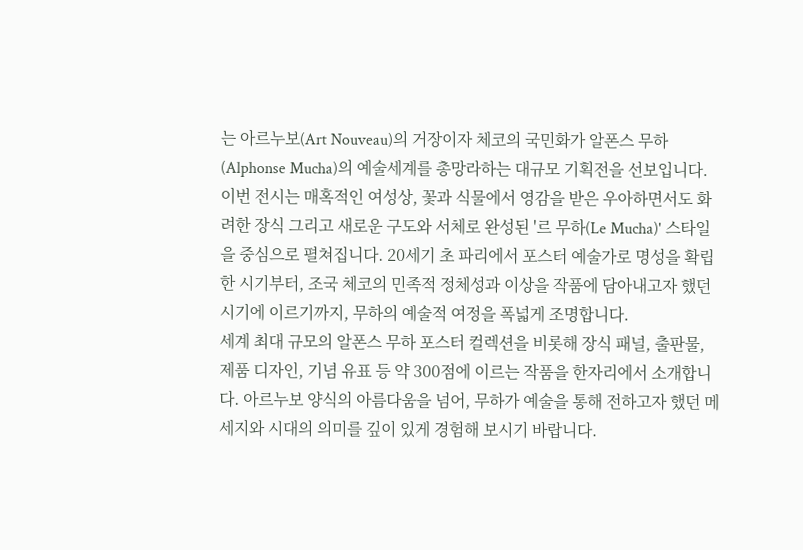는 아르누보(Art Nouveau)의 거장이자 체코의 국민화가 알폰스 무하(Alphonse Mucha)의 예술세계를 총망라하는 대규모 기획전을 선보입니다.
이번 전시는 매혹적인 여성상, 꽃과 식물에서 영감을 받은 우아하면서도 화려한 장식 그리고 새로운 구도와 서체로 완성된 '르 무하(Le Mucha)' 스타일을 중심으로 펼쳐집니다. 20세기 초 파리에서 포스터 예술가로 명성을 확립한 시기부터, 조국 체코의 민족적 정체성과 이상을 작품에 담아내고자 했던 시기에 이르기까지, 무하의 예술적 여정을 폭넓게 조명합니다.
세계 최대 규모의 알폰스 무하 포스터 컬렉션을 비롯해 장식 패널, 출판물, 제품 디자인, 기념 유표 등 약 300점에 이르는 작품을 한자리에서 소개합니다. 아르누보 양식의 아름다움을 넘어, 무하가 예술을 통해 전하고자 했던 메세지와 시대의 의미를 깊이 있게 경험해 보시기 바랍니다.